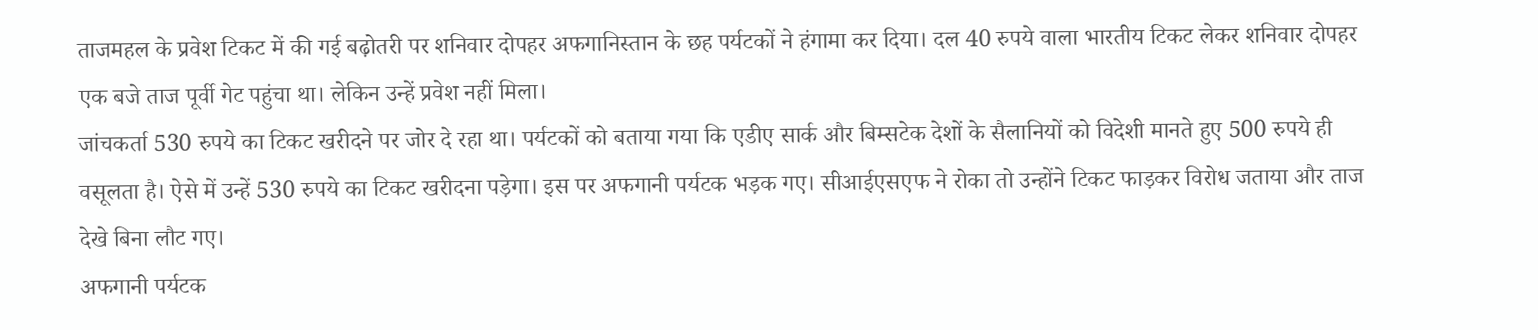ताजमहल के प्रवेश टिकट में की गई बढ़ोतरी पर शनिवार दोपहर अफगानिस्तान के छह पर्यटकों ने हंगामा कर दिया। दल 40 रुपये वाला भारतीय टिकट लेकर शनिवार दोपहर एक बजे ताज पूर्वी गेट पहुंचा था। लेकिन उन्हें प्रवेश नहीं मिला।
जांचकर्ता 530 रुपये का टिकट खरीदने पर जोर दे रहा था। पर्यटकों को बताया गया कि एडीए सार्क और बिम्सटेक देशों के सैलानियों को विदेशी मानते हुए 500 रुपये ही वसूलता है। ऐसे में उन्हें 530 रुपये का टिकट खरीदना पड़ेगा। इस पर अफगानी पर्यटक भड़क गए। सीआईएसएफ ने रोका तो उन्होंने टिकट फाड़कर विरोध जताया और ताज देखे बिना लौट गए।
अफगानी पर्यटक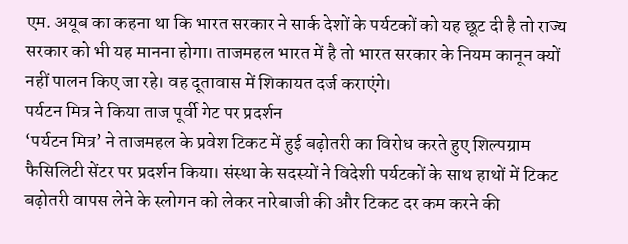एम. अयूब का कहना था कि भारत सरकार ने सार्क देशों के पर्यटकों को यह छूट दी है तो राज्य सरकार को भी यह मानना होगा। ताजमहल भारत में है तो भारत सरकार के नियम कानून क्यों नहीं पालन किए जा रहे। वह दूतावास में शिकायत दर्ज कराएंगे।
पर्यटन मित्र ने किया ताज पूर्वी गेट पर प्रदर्शन
‘पर्यटन मित्र’ ने ताजमहल के प्रवेश टिकट में हुई बढ़ोतरी का विरोध करते हुए शिल्पग्राम फैसिलिटी सेंटर पर प्रदर्शन किया। संस्था के सदस्यों ने विदेशी पर्यटकों के साथ हाथों में टिकट बढ़ोतरी वापस लेने के स्लोगन को लेकर नारेबाजी की और टिकट दर कम करने की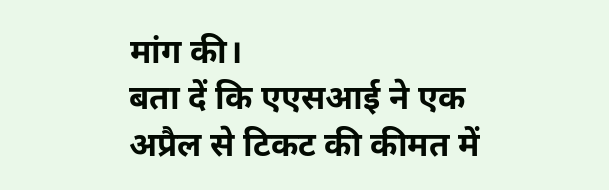मांग की।
बता दें कि एएसआई ने एक अप्रैल से टिकट की कीमत में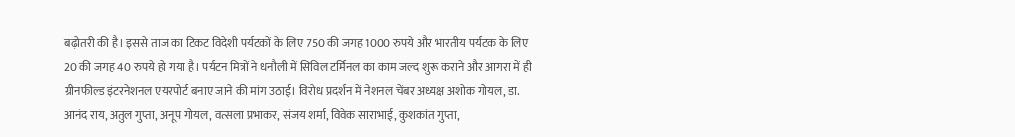बढ़ोतरी की है। इससे ताज का टिकट विदेशी पर्यटकों के लिए 750 की जगह 1000 रुपये और भारतीय पर्यटक के लिए 20 की जगह 40 रुपये हो गया है। पर्यटन मित्रों ने धनौली में सिविल टर्मिनल का काम जल्द शुरू कराने और आगरा में ही ग्रीनफील्ड इंटरनेशनल एयरपोर्ट बनाए जाने की मांग उठाई। विरोध प्रदर्शन में नेशनल चेंबर अध्यक्ष अशोक गोयल, डा. आनंद राय, अतुल गुप्ता, अनूप गोयल, वत्सला प्रभाकर, संजय शर्मा, विवेक साराभाई, कुशकांत गुप्ता,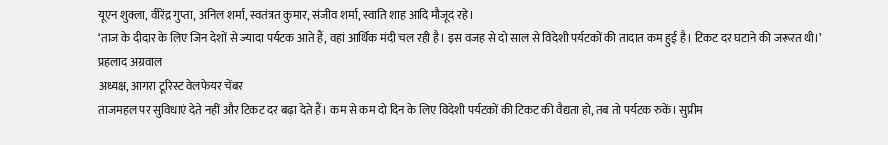यूएन शुक्ला, वीरेंद्र गुप्ता, अनिल शर्मा, स्वतंत्रत कुमार, संजीव शर्मा, स्वाति शाह आदि मौजूद रहे।
‘ताज के दीदार के लिए जिन देशों से ज्यादा पर्यटक आते हैं, वहां आर्थिक मंदी चल रही है। इस वजह से दो साल से विदेशी पर्यटकों की तादात कम हुई है। टिकट दर घटाने की जरूरत थी।’
प्रहलाद अग्रवाल
अध्यक्ष, आगरा टूरिस्ट वेलफेयर चेंबर
ताजमहल पर सुविधाएं देते नहीं और टिकट दर बढ़ा देते हैं। कम से कम दो दिन के लिए विदेशी पर्यटकों की टिकट की वैद्यता हो, तब तो पर्यटक रुकें। सुप्रीम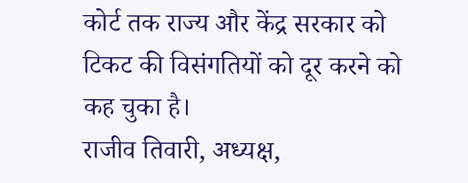कोर्ट तक राज्य और केंद्र सरकार को टिकट की विसंगतियों को दूर करने को कह चुका है।
राजीव तिवारी, अध्यक्ष,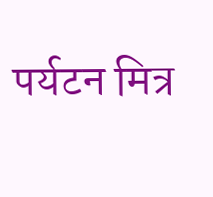पर्यटन मित्र